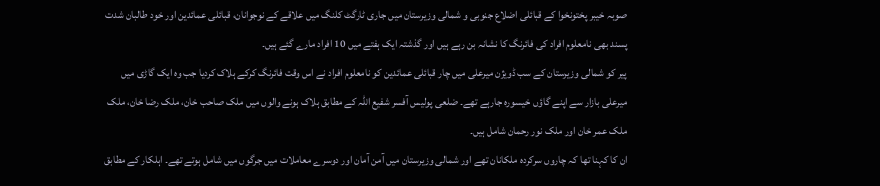صوبہ خیبر پختونخوا کے قبائلی اضلاع جنوبی و شمالی وزیرستان میں جاری ٹارگٹ کلنگ میں علاقے کے نوجوانان، قبائلی عمائدین اور خود طالبان شدت پسند بھی نامعلوم افراد کی فائرنگ کا نشانہ بن رہے ہیں اور گذشتہ ایک ہفتے میں 10 افراد مارے گئے ہیں۔
پیر کو شمالی وزیرستان کے سب ڈویژن میرعلی میں چار قبائلی عمائدین کو نامعلوم افراد نے اس وقت فائرنگ کرکے ہلاک کردیا جب وہ ایک گاڑی میں میرعلی بازار سے اپنے گاؤں خیسورہ جارہے تھے۔ ضلعی پولیس آفسر شفیع اللہ کے مطابق ہلاک ہونے والوں میں ملک صاحب خان، ملک رضا خان، ملک ملک عمر خان اور ملک نور رحمان شامل ہیں۔
ان کا کہنا تھا کہ چاروں سرکردہ ملکانان تھے اور شمالی وزیرستان میں آمن آمان اور دوسرے معاملات میں جرگوں میں شامل ہوتے تھے۔ اہلکار کے مطابق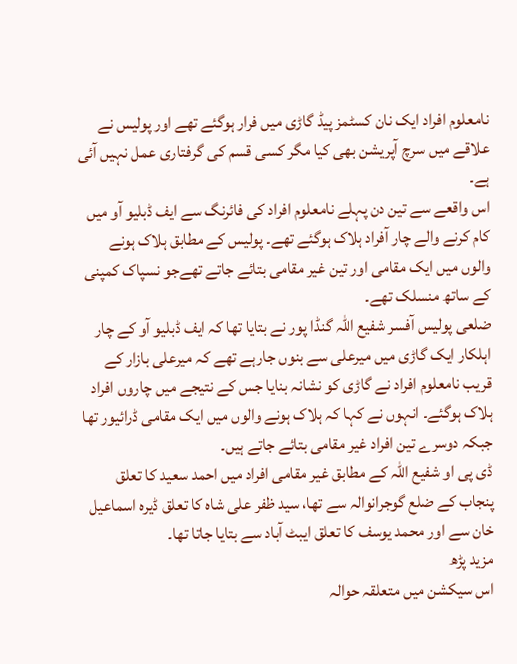نامعلوم افراد ایک نان کسٹمز پیڈ گاڑی میں فرار ہوگئے تھے اور پولیس نے علاقے میں سرچ آپریشن بھی کیا مگر کسی قسم کی گرفتاری عمل نہیں آئی ہے۔
اس واقعے سے تین دن پہلے نامعلوم افراد کی فائرنگ سے ایف ڈبلیو آو میں کام کرنے والے چار آفراد ہلاک ہوگئے تھے۔ پولیس کے مطابق ہلاک ہونے والوں میں ایک مقامی اور تین غیر مقامی بتائے جاتے تھےجو نسپاک کمپنی کے ساتھ منسلک تھے۔
ضلعی پولیس آفسر شفیع اللہ گنڈا پور نے بتایا تھا کہ ایف ڈبلیو آو کے چار اہلکار ایک گاڑی میں میرعلی سے بنوں جارہے تھے کہ میرعلی بازار کے قریب نامعلوم افراد نے گاڑی کو نشانہ بنایا جس کے نتیجے میں چاروں افراد ہلاک ہوگئے۔ انہوں نے کہا کہ ہلاک ہونے والوں میں ایک مقامی ڈرائیور تھا جبکہ دوسرے تین افراد غیر مقامی بتائے جاتے ہیں۔
ڈی پی او شفیع اللہ کے مطابق غیر مقامی افراد میں احمد سعید کا تعلق پنجاب کے ضلع گوجرانوالہ سے تھا، سید ظفر علی شاہ کا تعلق ڈیرہ اسماعیل خان سے اور محمد یوسف کا تعلق ایبٹ آباد سے بتایا جاتا تھا۔
مزید پڑھ
اس سیکشن میں متعلقہ حوالہ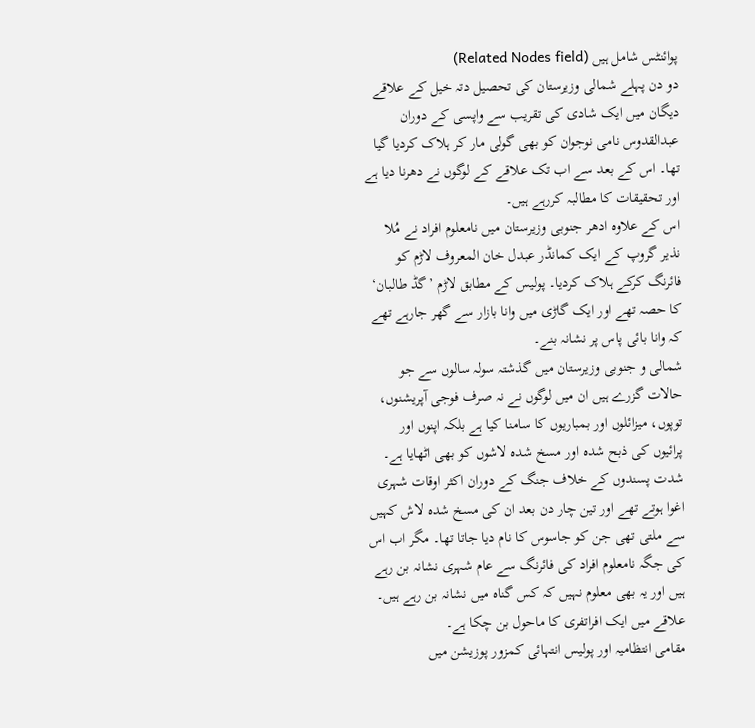پوائنٹس شامل ہیں (Related Nodes field)
دو دن پہلے شمالی وزیرستان کی تحصیل دتہ خیل کے علاقے دیگان میں ایک شادی کی تقریب سے واپسی کے دوران عبدالقدوس نامی نوجوان کو بھی گولی مار کر ہلاک کردیا گیا تھا۔ اس کے بعد سے اب تک علاقے کے لوگوں نے دھرنا دیا ہے اور تحقیقات کا مطالبہ کررہے ہیں۔
اس کے علاوہ ادھر جنوبی وزیرستان میں نامعلوم افراد نے مُلا نذیر گروپ کے ایک کمانڈر عبدل خان المعروف لاڑم کو فائرنگ کرکے ہلاک کردیا۔ پولیس کے مطابق لاڑم ’گڈ طالبان‘ کا حصہ تھے اور ایک گاڑی میں وانا بازار سے گھر جارہے تھے کہ وانا بائی پاس پر نشانہ بنے۔
شمالی و جنوبی وزیرستان میں گذشتہ سولہ سالوں سے جو حالات گزرے ہیں ان میں لوگوں نے نہ صرف فوجی آپریشنوں، توپوں، میزائلوں اور بمباریوں کا سامنا کیا ہے بلکہ اپنوں اور پرائیوں کی ذبح شدہ اور مسخ شدہ لاشوں کو بھی اٹھایا ہے۔
شدت پسندوں کے خلاف جنگ کے دوران اکثر اوقات شہری اغوا ہوتے تھے اور تین چار دن بعد ان کی مسخ شدہ لاش کہیں سے ملتی تھی جن کو جاسوس کا نام دیا جاتا تھا۔ مگر اب اس کی جگہ نامعلوم افراد کی فائرنگ سے عام شہری نشانہ بن رہے ہیں اور یہ بھی معلوم نہیں کہ کس گناہ میں نشانہ بن رہے ہیں۔ علاقے میں ایک افراتفری کا ماحول بن چکا ہے۔
مقامی انتظامیہ اور پولیس انتہائی کمزور پوزیشن میں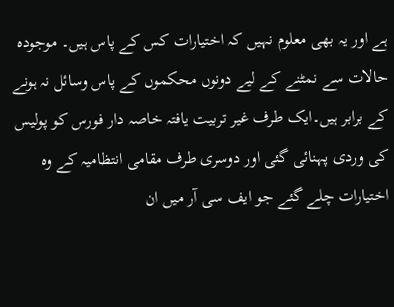ہے اور یہ بھی معلوم نہیں کہ اختیارات کس کے پاس ہیں۔ موجودہ حالات سے نمٹنے کے لیے دونوں محکموں کے پاس وسائل نہ ہونے کے برابر ہیں۔ایک طرف غیر تربیت یافتہ خاصہ دار فورس کو پولیس کی وردی پہنائی گئی اور دوسری طرف مقامی انتظامیہ کے وہ اختیارات چلے گئے جو ایف سی آر میں ان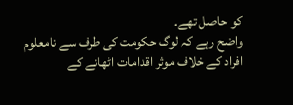کو حاصل تھے۔
واضح رہے کہ لوگ حکومت کی طرف سے نامعلوم افراد کے خلاف موثر اقدامات اٹھانے کے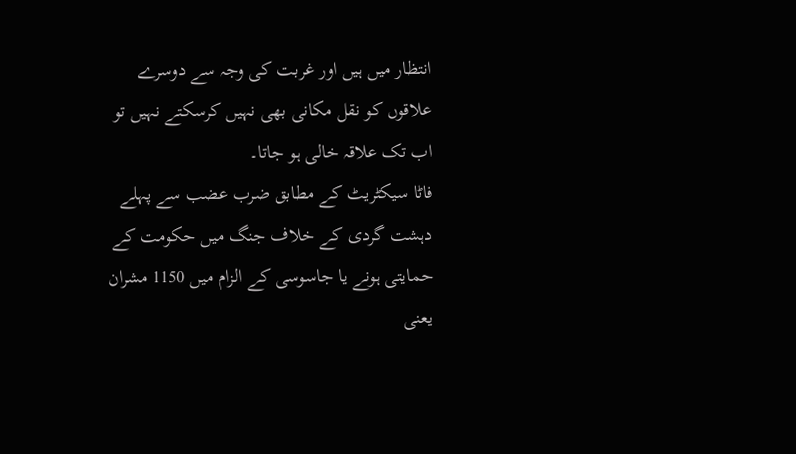انتظار میں ہیں اور غربت کی وجہ سے دوسرے علاقوں کو نقل مکانی بھی نہیں کرسکتے نہیں تو اب تک علاقہ خالی ہو جاتا۔
فاٹا سیکٹریٹ کے مطابق ضرب عضب سے پہلے دہشت گردی کے خلاف جنگ میں حکومت کے حمایتی ہونے یا جاسوسی کے الزام میں 1150 مشران یعنی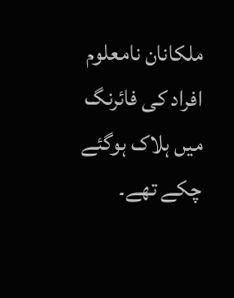ملکانان نامعلوم افراد کی فائرنگ میں ہلاک ہوگئے چکے تھے۔